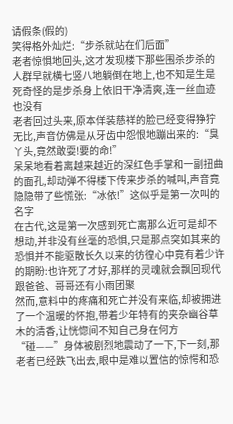请假条(假的)
笑得格外灿烂:“步杀就站在们后面”
老者惊惧地回头,这才发现楼下那些围杀步杀的人群早就横七竖八地躺倒在地上,也不知是生是死奇怪的是步杀身上依旧干净清爽,连一丝血迹也没有
老者回过头来,原本佯装慈祥的脸已经变得狰狞无比,声音仿佛是从牙齿中怨恨地蹦出来的:“臭丫头,竟然敢耍!要的命!”
呆呆地看着离越来越近的深红色手掌和一副扭曲的面孔,却动弹不得楼下传来步杀的喊叫,声音竟隐隐带了些慌张:“冰依!”这似乎是第一次叫的名字
在古代,这是第一次感到死亡离那么近可是却不想动,并非没有丝毫的恐惧,只是那点突如其来的恐惧并不能驱散长久以来的彷徨心中竟有着少许的期盼:也许死了才好,那样的灵魂就会飘回现代跟爸爸、哥哥还有小雨团聚
然而,意料中的疼痛和死亡并没有来临,却被拥进了一个温暖的怀抱,带着少年特有的夹杂幽谷草木的清香,让恍惚间不知自己身在何方
“碰——”身体被剧烈地震动了一下,下一刻,那老者已经跌飞出去,眼中是难以置信的惊愕和恐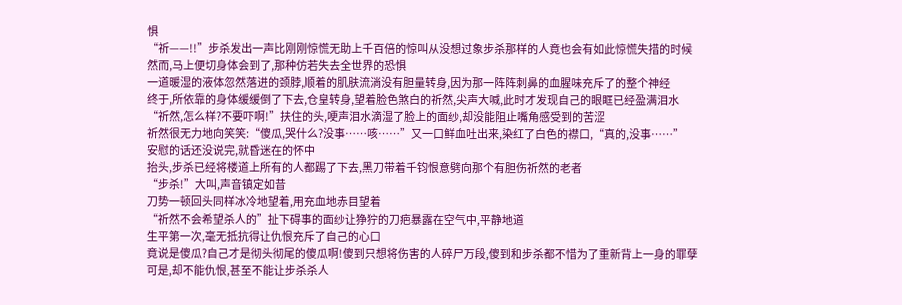惧
“祈——!!”步杀发出一声比刚刚惊慌无助上千百倍的惊叫从没想过象步杀那样的人竟也会有如此惊慌失措的时候
然而,马上便切身体会到了,那种仿若失去全世界的恐惧
一道暖湿的液体忽然落进的颈脖,顺着的肌肤流淌没有胆量转身,因为那一阵阵刺鼻的血腥味充斥了的整个神经
终于,所依靠的身体缓缓倒了下去,仓皇转身,望着脸色煞白的祈然,尖声大喊,此时才发现自己的眼眶已经盈满泪水
“祈然,怎么样?不要吓啊!”扶住的头,哽声泪水滴湿了脸上的面纱,却没能阻止嘴角感受到的苦涩
祈然很无力地向笑笑:“傻瓜,哭什么?没事……咳……”又一口鲜血吐出来,染红了白色的襟口,“真的,没事……”
安慰的话还没说完,就昏迷在的怀中
抬头,步杀已经将楼道上所有的人都踢了下去,黑刀带着千钧恨意劈向那个有胆伤祈然的老者
“步杀!”大叫,声音镇定如昔
刀势一顿回头同样冰冷地望着,用充血地赤目望着
“祈然不会希望杀人的”扯下碍事的面纱让狰狞的刀疤暴露在空气中,平静地道
生平第一次,毫无抵抗得让仇恨充斥了自己的心口
竟说是傻瓜?自己才是彻头彻尾的傻瓜啊!傻到只想将伤害的人碎尸万段,傻到和步杀都不惜为了重新背上一身的罪孽
可是,却不能仇恨,甚至不能让步杀杀人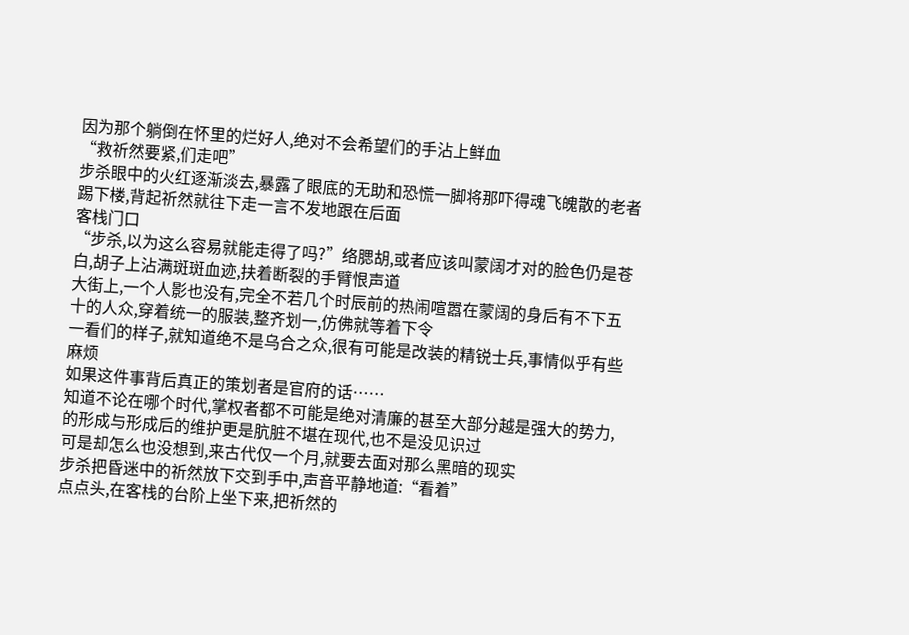因为那个躺倒在怀里的烂好人,绝对不会希望们的手沾上鲜血
“救祈然要紧,们走吧”
步杀眼中的火红逐渐淡去,暴露了眼底的无助和恐慌一脚将那吓得魂飞魄散的老者踢下楼,背起祈然就往下走一言不发地跟在后面
客栈门口
“步杀,以为这么容易就能走得了吗?”络腮胡,或者应该叫蒙阔才对的脸色仍是苍白,胡子上沾满斑斑血迹,扶着断裂的手臂恨声道
大街上,一个人影也没有,完全不若几个时辰前的热闹喧嚣在蒙阔的身后有不下五十的人众,穿着统一的服装,整齐划一,仿佛就等着下令
一看们的样子,就知道绝不是乌合之众,很有可能是改装的精锐士兵,事情似乎有些麻烦
如果这件事背后真正的策划者是官府的话……
知道不论在哪个时代,掌权者都不可能是绝对清廉的甚至大部分越是强大的势力,的形成与形成后的维护更是肮脏不堪在现代,也不是没见识过
可是却怎么也没想到,来古代仅一个月,就要去面对那么黑暗的现实
步杀把昏迷中的祈然放下交到手中,声音平静地道:“看着”
点点头,在客栈的台阶上坐下来,把祈然的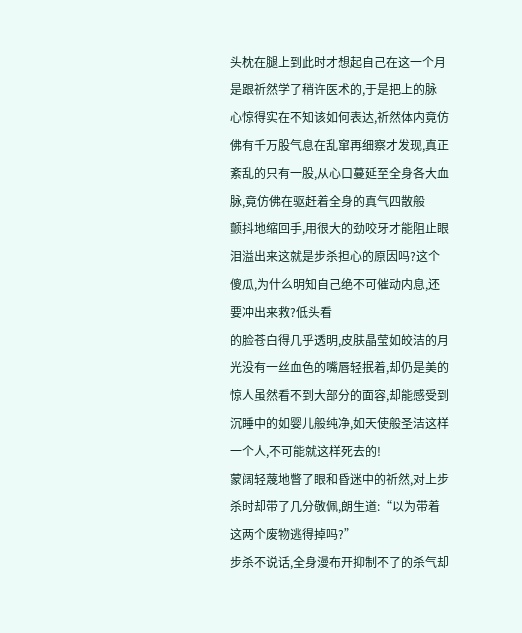头枕在腿上到此时才想起自己在这一个月是跟祈然学了稍许医术的,于是把上的脉
心惊得实在不知该如何表达,祈然体内竟仿佛有千万股气息在乱窜再细察才发现,真正紊乱的只有一股,从心口蔓延至全身各大血脉,竟仿佛在驱赶着全身的真气四散般
颤抖地缩回手,用很大的劲咬牙才能阻止眼泪溢出来这就是步杀担心的原因吗?这个傻瓜,为什么明知自己绝不可催动内息,还要冲出来救?低头看
的脸苍白得几乎透明,皮肤晶莹如皎洁的月光没有一丝血色的嘴唇轻抿着,却仍是美的惊人虽然看不到大部分的面容,却能感受到沉睡中的如婴儿般纯净,如天使般圣洁这样一个人,不可能就这样死去的!
蒙阔轻蔑地瞥了眼和昏迷中的祈然,对上步杀时却带了几分敬佩,朗生道:“以为带着这两个废物逃得掉吗?”
步杀不说话,全身漫布开抑制不了的杀气却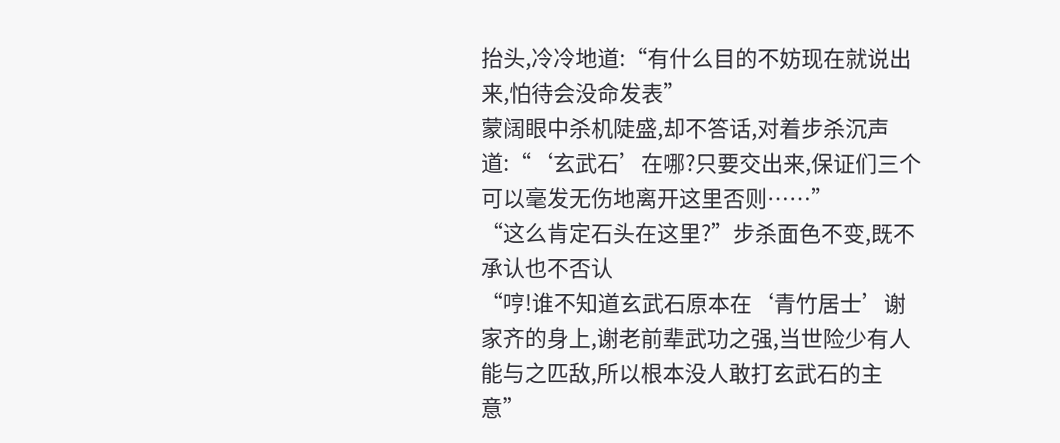抬头,冷冷地道:“有什么目的不妨现在就说出来,怕待会没命发表”
蒙阔眼中杀机陡盛,却不答话,对着步杀沉声道:“‘玄武石’在哪?只要交出来,保证们三个可以毫发无伤地离开这里否则……”
“这么肯定石头在这里?”步杀面色不变,既不承认也不否认
“哼!谁不知道玄武石原本在‘青竹居士’谢家齐的身上,谢老前辈武功之强,当世险少有人能与之匹敌,所以根本没人敢打玄武石的主意”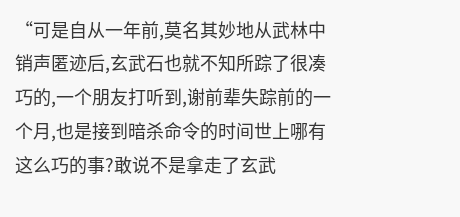“可是自从一年前,莫名其妙地从武林中销声匿迹后,玄武石也就不知所踪了很凑巧的,一个朋友打听到,谢前辈失踪前的一个月,也是接到暗杀命令的时间世上哪有这么巧的事?敢说不是拿走了玄武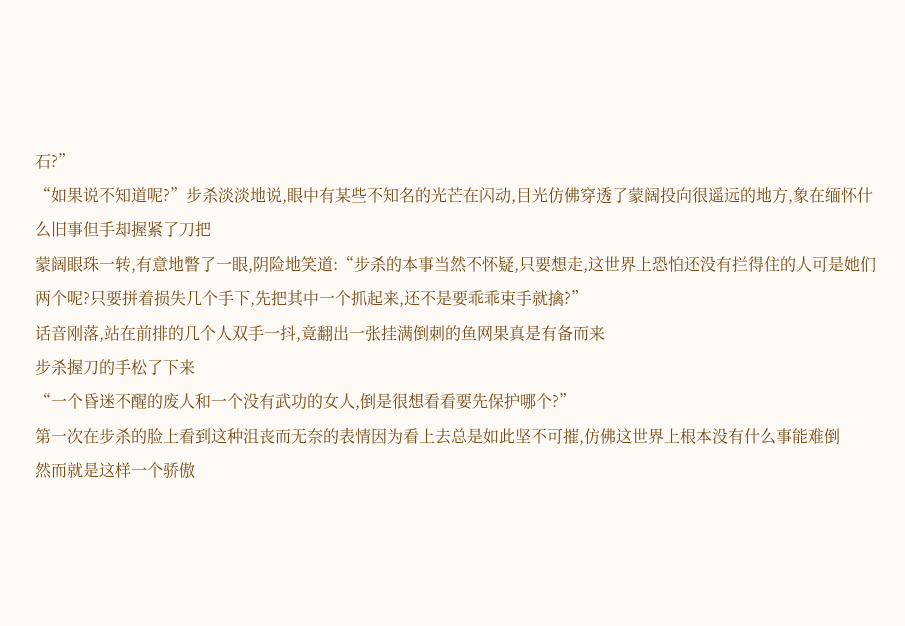石?”
“如果说不知道呢?”步杀淡淡地说,眼中有某些不知名的光芒在闪动,目光仿佛穿透了蒙阔投向很遥远的地方,象在缅怀什么旧事但手却握紧了刀把
蒙阔眼珠一转,有意地瞥了一眼,阴险地笑道:“步杀的本事当然不怀疑,只要想走,这世界上恐怕还没有拦得住的人可是她们两个呢?只要拼着损失几个手下,先把其中一个抓起来,还不是要乖乖束手就擒?”
话音刚落,站在前排的几个人双手一抖,竟翻出一张挂满倒刺的鱼网果真是有备而来
步杀握刀的手松了下来
“一个昏迷不醒的废人和一个没有武功的女人,倒是很想看看要先保护哪个?”
第一次在步杀的脸上看到这种沮丧而无奈的表情因为看上去总是如此坚不可摧,仿佛这世界上根本没有什么事能难倒
然而就是这样一个骄傲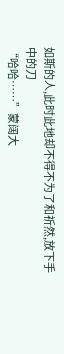如斯的人,此时此地却不得不为了和祈然,放下手中的刀
“哈哈……”蒙阔大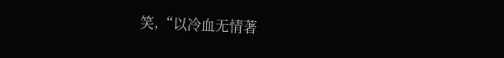笑,“以冷血无情著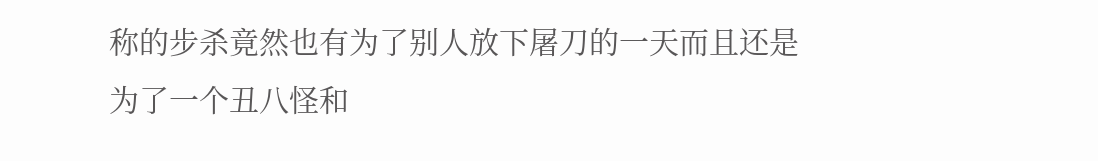称的步杀竟然也有为了别人放下屠刀的一天而且还是为了一个丑八怪和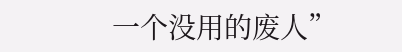一个没用的废人”